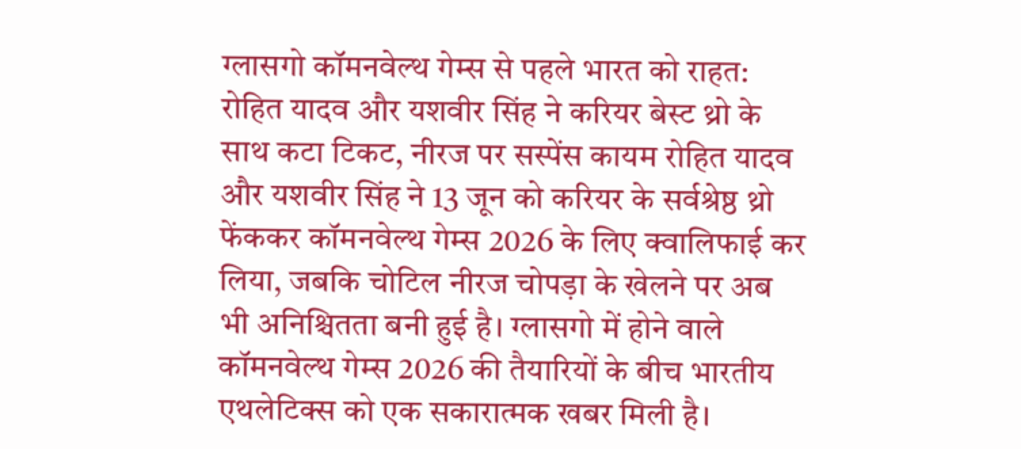ग्लासगो कॉमनवेल्थ गेम्स से पहले भारत को राहत: रोहित यादव और यशवीर सिंह ने करियर बेस्ट थ्रो के साथ कटा टिकट, नीरज पर सस्पेंस कायम रोहित यादव और यशवीर सिंह ने 13 जून को करियर के सर्वश्रेष्ठ थ्रो फेंककर कॉमनवेल्थ गेम्स 2026 के लिए क्वालिफाई कर लिया, जबकि चोटिल नीरज चोपड़ा के खेलने पर अब भी अनिश्चितता बनी हुई है। ग्लासगो में होने वाले कॉमनवेल्थ गेम्स 2026 की तैयारियों के बीच भारतीय एथलेटिक्स को एक सकारात्मक खबर मिली है।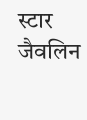स्टार जैवलिन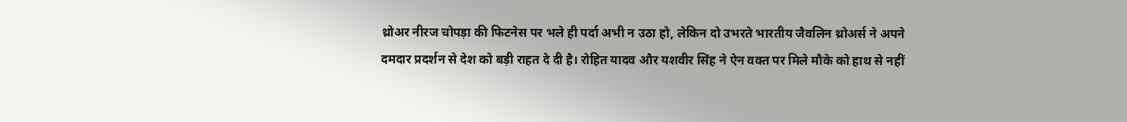थ्रोअर नीरज चोपड़ा की फिटनेस पर भले ही पर्दा अभी न उठा हो, लेकिन दो उभरते भारतीय जैवलिन थ्रोअर्स ने अपने दमदार प्रदर्शन से देश को बड़ी राहत दे दी है। रोहित यादव और यशवीर सिंह ने ऐन वक्त पर मिले मौके को हाथ से नहीं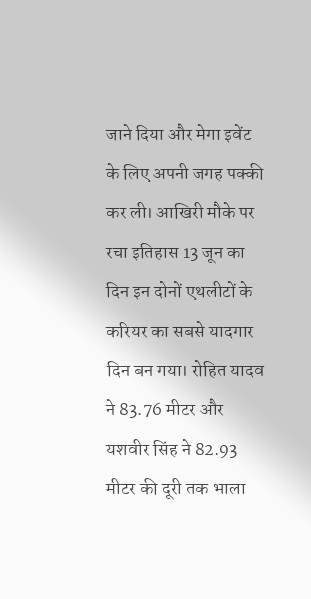जाने दिया और मेगा इवेंट के लिए अपनी जगह पक्की कर ली। आखिरी मौके पर रचा इतिहास 13 जून का दिन इन दोनों एथलीटों के करियर का सबसे यादगार दिन बन गया। रोहित यादव ने 83.76 मीटर और यशवीर सिंह ने 82.93 मीटर की दूरी तक भाला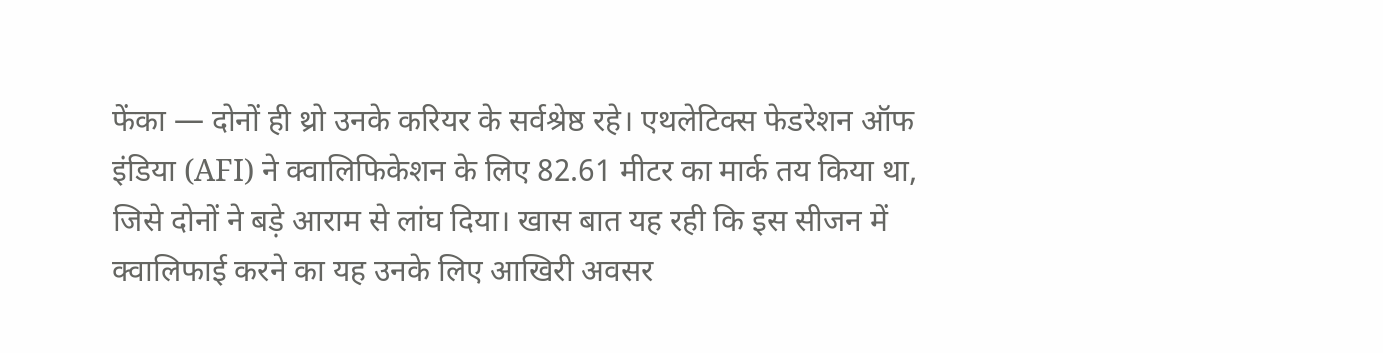फेंका — दोनों ही थ्रो उनके करियर के सर्वश्रेष्ठ रहे। एथलेटिक्स फेडरेशन ऑफ इंडिया (AFI) ने क्वालिफिकेशन के लिए 82.61 मीटर का मार्क तय किया था, जिसे दोनों ने बड़े आराम से लांघ दिया। खास बात यह रही कि इस सीजन में क्वालिफाई करने का यह उनके लिए आखिरी अवसर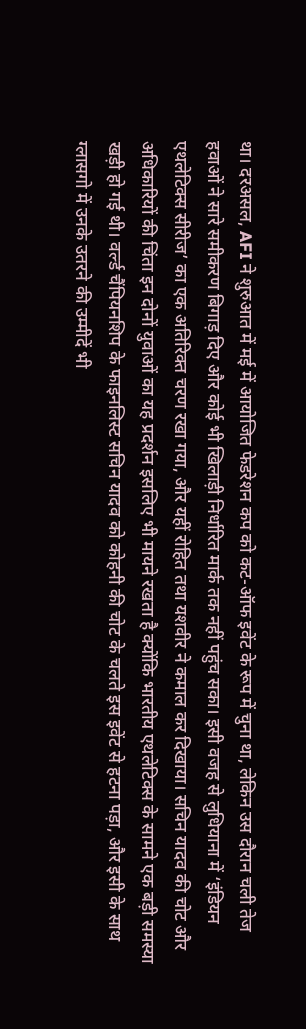था। दरअसल, AFI ने शुरुआत में मई में आयोजित फेडरेशन कप को कट-ऑफ इवेंट के रूप में चुना था, लेकिन उस दौरान चली तेज हवाओं ने सारे समीकरण बिगाड़ दिए और कोई भी खिलाड़ी निर्धारित मार्क तक नहीं पहुंच सका। इसी वजह से लुधियाना में ‘इंडियन एथलेटिक्स सीरीज’ का एक अतिरिक्त चरण रखा गया, और यहीं रोहित तथा यशवीर ने कमाल कर दिखाया। सचिन यादव की चोट और अधिकारियों की चिंता इन दोनों युवाओं का यह प्रदर्शन इसलिए भी मायने रखता है क्योंकि भारतीय एथलेटिक्स के सामने एक बड़ी समस्या खड़ी हो गई थी। वर्ल्ड चैंपियनशिप के फाइनलिस्ट सचिन यादव को कोहनी की चोट के चलते इस इवेंट से हटना पड़ा, और इसी के साथ ग्लासगो में उनके उतरने की उम्मीदें भी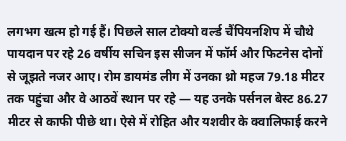लगभग खत्म हो गई हैं। पिछले साल टोक्यो वर्ल्ड चैंपियनशिप में चौथे पायदान पर रहे 26 वर्षीय सचिन इस सीजन में फॉर्म और फिटनेस दोनों से जूझते नजर आए। रोम डायमंड लीग में उनका थ्रो महज 79.18 मीटर तक पहुंचा और वे आठवें स्थान पर रहे — यह उनके पर्सनल बेस्ट 86.27 मीटर से काफी पीछे था। ऐसे में रोहित और यशवीर के क्वालिफाई करने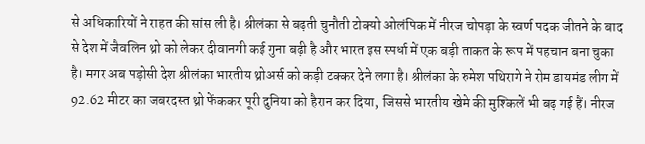से अधिकारियों ने राहत की सांस ली है। श्रीलंका से बढ़ती चुनौती टोक्यो ओलंपिक में नीरज चोपड़ा के स्वर्ण पदक जीतने के बाद से देश में जैवलिन थ्रो को लेकर दीवानगी कई गुना बढ़ी है और भारत इस स्पर्धा में एक बड़ी ताकत के रूप में पहचान बना चुका है। मगर अब पड़ोसी देश श्रीलंका भारतीय थ्रोअर्स को कड़ी टक्कर देने लगा है। श्रीलंका के रुमेश पथिरागे ने रोम डायमंड लीग में 92.62 मीटर का जबरदस्त थ्रो फेंककर पूरी दुनिया को हैरान कर दिया, जिससे भारतीय खेमे की मुश्किलें भी बढ़ गई हैं। नीरज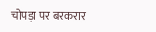चोपड़ा पर बरकरार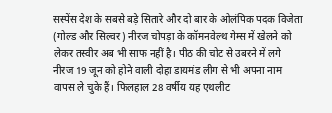सस्पेंस देश के सबसे बड़े सितारे और दो बार के ओलंपिक पदक विजेता (गोल्ड और सिल्वर) नीरज चोपड़ा के कॉमनवेल्थ गेम्स में खेलने को लेकर तस्वीर अब भी साफ नहीं है। पीठ की चोट से उबरने में लगे नीरज 19 जून को होने वाली दोहा डायमंड लीग से भी अपना नाम वापस ले चुके हैं। फिलहाल 28 वर्षीय यह एथलीट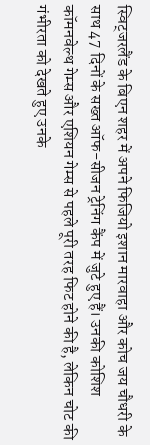स्विट्जरलैंड के बिएन शहर में अपने फिजियो इशान मारवाहा और कोच जय चौधरी के साथ 47 दिनों के सख्त ऑफ-सीजन ट्रेनिंग कैंप में जुटे हुए हैं। उनकी कोशिश कॉमनवेल्थ गेम्स और एशियन गेम्स से पहले पूरी तरह फिट होने की है, लेकिन चोट की गंभीरता को देखते हुए उनके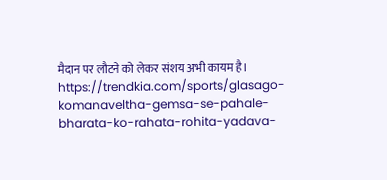मैदान पर लौटने को लेकर संशय अभी कायम है। https://trendkia.com/sports/glasago-komanaveltha-gemsa-se-pahale-bharata-ko-rahata-rohita-yadava-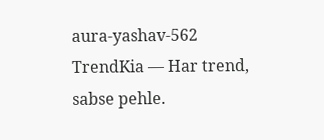aura-yashav-562 TrendKia — Har trend, sabse pehle.